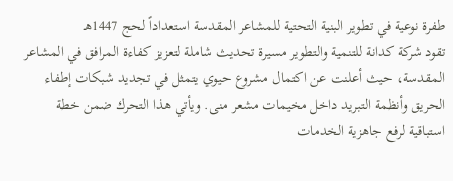طفرة نوعية في تطوير البنية التحتية للمشاعر المقدسة استعداداً لحج 1447هـ
تقود شركة كدانة للتنمية والتطوير مسيرة تحديث شاملة لتعزيز كفاءة المرافق في المشاعر المقدسة، حيث أعلنت عن اكتمال مشروع حيوي يتمثل في تجديد شبكات إطفاء الحريق وأنظمة التبريد داخل مخيمات مشعر منى. ويأتي هذا التحرك ضمن خطة استباقية لرفع جاهزية الخدمات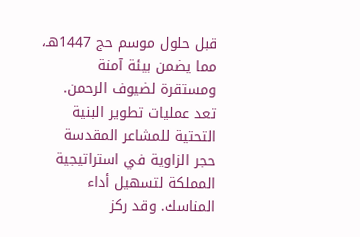قبل حلول موسم حج 1447هـ، مما يضمن بيئة آمنة ومستقرة لضيوف الرحمن.
تعد عمليات تطوير البنية التحتية للمشاعر المقدسة حجر الزاوية في استراتيجية المملكة لتسهيل أداء المناسك. وقد ركز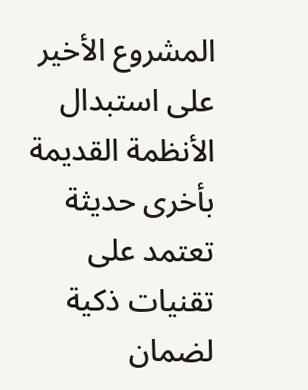المشروع الأخير على استبدال الأنظمة القديمة بأخرى حديثة تعتمد على تقنيات ذكية لضمان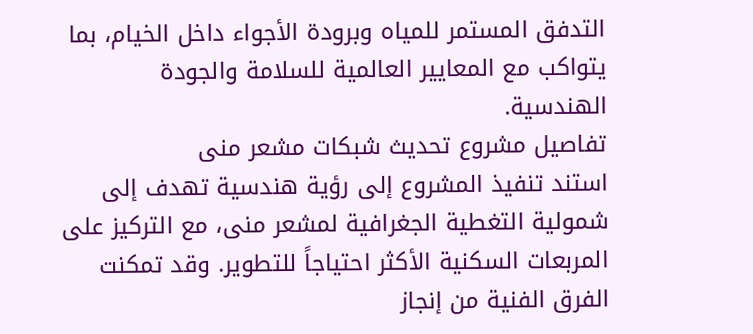التدفق المستمر للمياه وبرودة الأجواء داخل الخيام، بما يتواكب مع المعايير العالمية للسلامة والجودة الهندسية.
تفاصيل مشروع تحديث شبكات مشعر منى
استند تنفيذ المشروع إلى رؤية هندسية تهدف إلى شمولية التغطية الجغرافية لمشعر منى، مع التركيز على المربعات السكنية الأكثر احتياجاً للتطوير. وقد تمكنت الفرق الفنية من إنجاز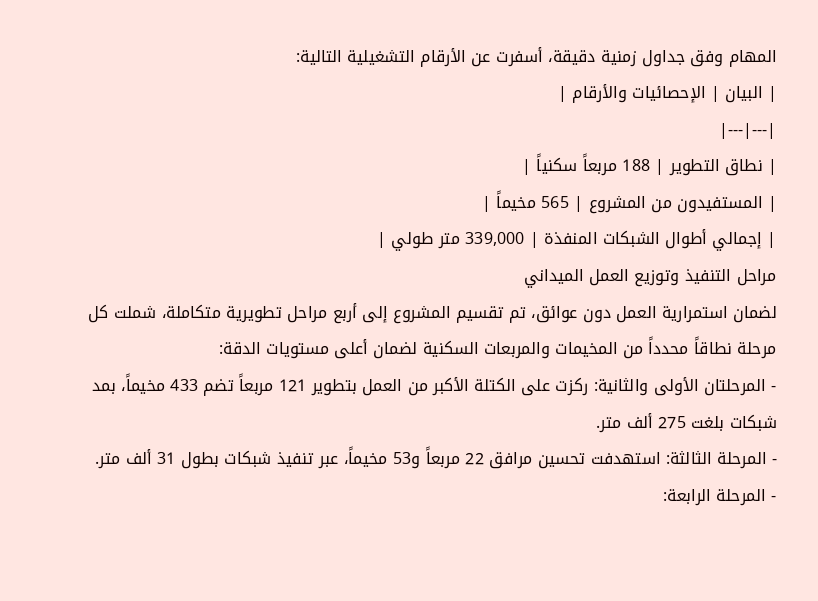المهام وفق جداول زمنية دقيقة، أسفرت عن الأرقام التشغيلية التالية:
| البيان | الإحصائيات والأرقام |
|---|---|
| نطاق التطوير | 188 مربعاً سكنياً |
| المستفيدون من المشروع | 565 مخيماً |
| إجمالي أطوال الشبكات المنفذة | 339,000 متر طولي |
مراحل التنفيذ وتوزيع العمل الميداني
لضمان استمرارية العمل دون عوائق، تم تقسيم المشروع إلى أربع مراحل تطويرية متكاملة، شملت كل مرحلة نطاقاً محدداً من المخيمات والمربعات السكنية لضمان أعلى مستويات الدقة:
- المرحلتان الأولى والثانية: ركزت على الكتلة الأكبر من العمل بتطوير 121 مربعاً تضم 433 مخيماً، بمد شبكات بلغت 275 ألف متر.
- المرحلة الثالثة: استهدفت تحسين مرافق 22 مربعاً و53 مخيماً، عبر تنفيذ شبكات بطول 31 ألف متر.
- المرحلة الرابعة: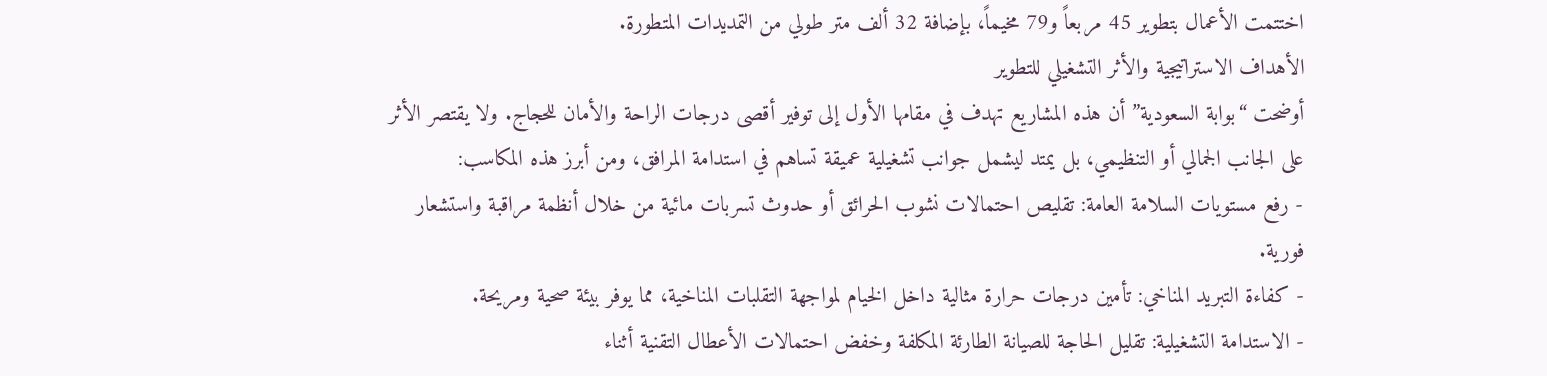اختتمت الأعمال بتطوير 45 مربعاً و79 مخيماً، بإضافة 32 ألف متر طولي من التمديدات المتطورة.
الأهداف الاستراتيجية والأثر التشغيلي للتطوير
أوضحت “بوابة السعودية” أن هذه المشاريع تهدف في مقامها الأول إلى توفير أقصى درجات الراحة والأمان للحجاج. ولا يقتصر الأثر على الجانب الجمالي أو التنظيمي، بل يمتد ليشمل جوانب تشغيلية عميقة تساهم في استدامة المرافق، ومن أبرز هذه المكاسب:
- رفع مستويات السلامة العامة: تقليص احتمالات نشوب الحرائق أو حدوث تسربات مائية من خلال أنظمة مراقبة واستشعار فورية.
- كفاءة التبريد المناخي: تأمين درجات حرارة مثالية داخل الخيام لمواجهة التقلبات المناخية، مما يوفر بيئة صحية ومريحة.
- الاستدامة التشغيلية: تقليل الحاجة للصيانة الطارئة المكلفة وخفض احتمالات الأعطال التقنية أثناء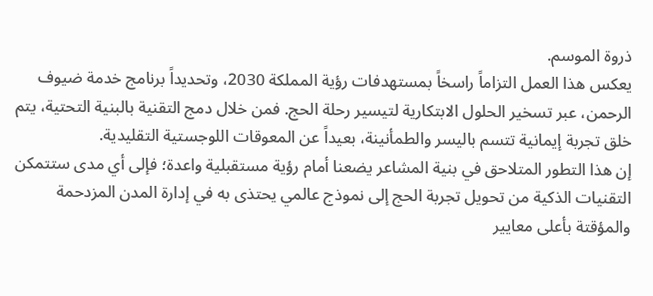ذروة الموسم.
يعكس هذا العمل التزاماً راسخاً بمستهدفات رؤية المملكة 2030، وتحديداً برنامج خدمة ضيوف الرحمن، عبر تسخير الحلول الابتكارية لتيسير رحلة الحج. فمن خلال دمج التقنية بالبنية التحتية، يتم خلق تجربة إيمانية تتسم باليسر والطمأنينة، بعيداً عن المعوقات اللوجستية التقليدية.
إن هذا التطور المتلاحق في بنية المشاعر يضعنا أمام رؤية مستقبلية واعدة؛ فإلى أي مدى ستتمكن التقنيات الذكية من تحويل تجربة الحج إلى نموذج عالمي يحتذى به في إدارة المدن المزدحمة والمؤقتة بأعلى معايير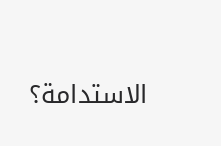الاستدامة؟